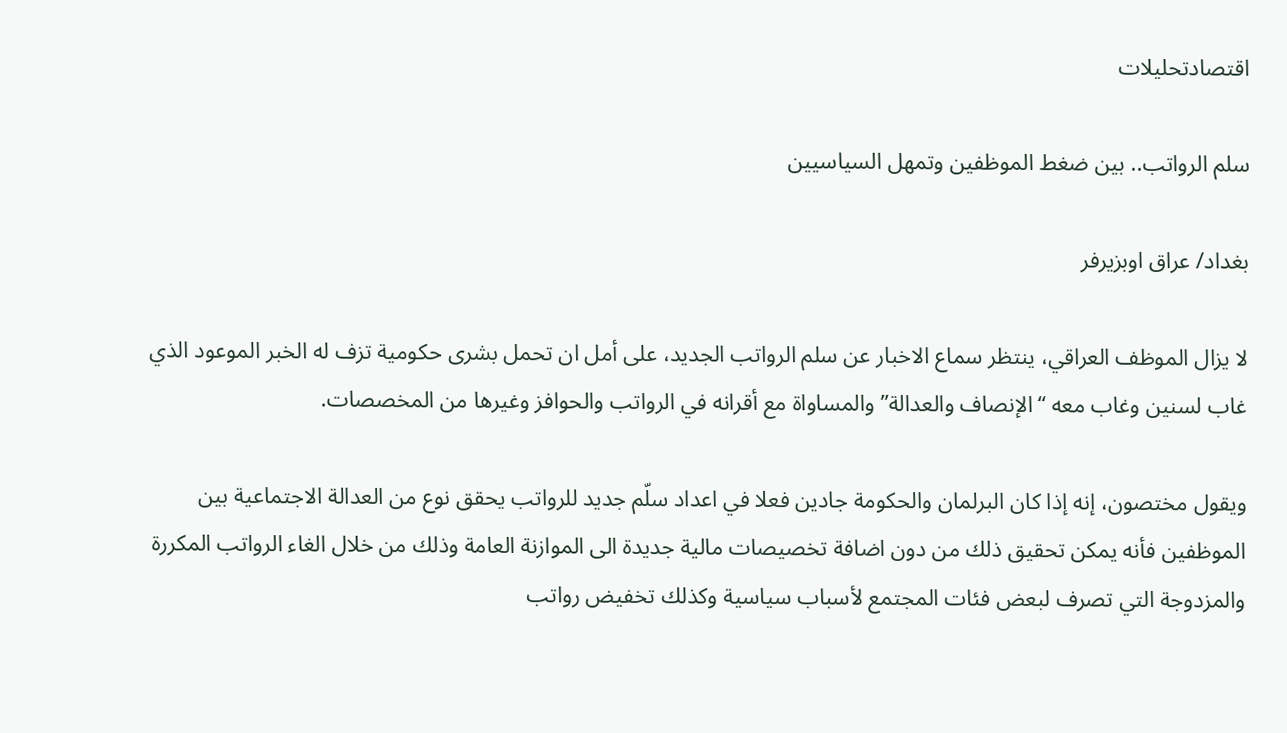اقتصادتحليلات

سلم الرواتب.. بين ضغط الموظفين وتمهل السياسيين

بغداد/ عراق اوبزيرفر

لا يزال الموظف العراقي، ينتظر سماع الاخبار عن سلم الرواتب الجديد، على أمل ان تحمل بشرى حكومية تزف له الخبر الموعود الذي غاب لسنين وغاب معه “الإنصاف والعدالة” والمساواة مع أقرانه في الرواتب والحوافز وغيرها من المخصصات.

ويقول مختصون، إنه إذا كان البرلمان والحكومة جادين فعلا في اعداد سلّم جديد للرواتب يحقق نوع من العدالة الاجتماعية بين الموظفين فأنه يمكن تحقيق ذلك من دون اضافة تخصيصات مالية جديدة الى الموازنة العامة وذلك من خلال الغاء الرواتب المكررة والمزدوجة التي تصرف لبعض فئات المجتمع لأسباب سياسية وكذلك تخفيض رواتب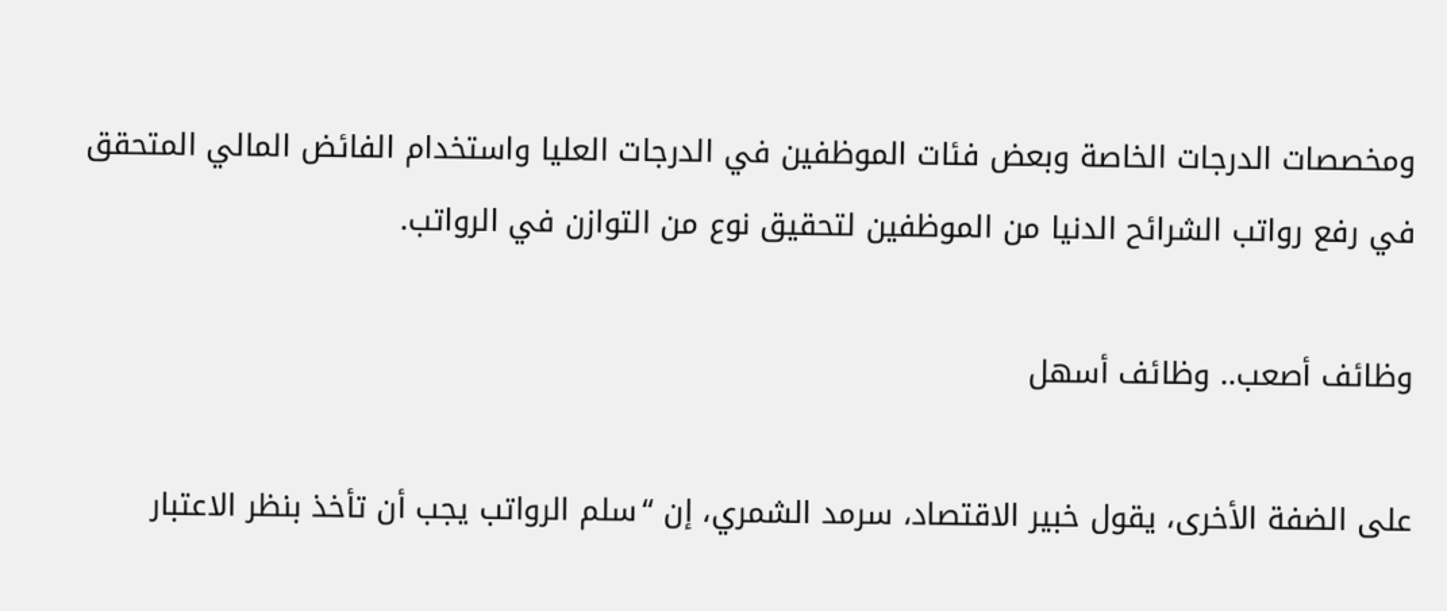ومخصصات الدرجات الخاصة وبعض فئات الموظفين في الدرجات العليا واستخدام الفائض المالي المتحقق في رفع رواتب الشرائح الدنيا من الموظفين لتحقيق نوع من التوازن في الرواتب.

وظائف أصعب.. وظائف أسهل

على الضفة الأخرى، يقول خبير الاقتصاد، سرمد الشمري، إن “سلم الرواتب يجب أن تأخذ بنظر الاعتبار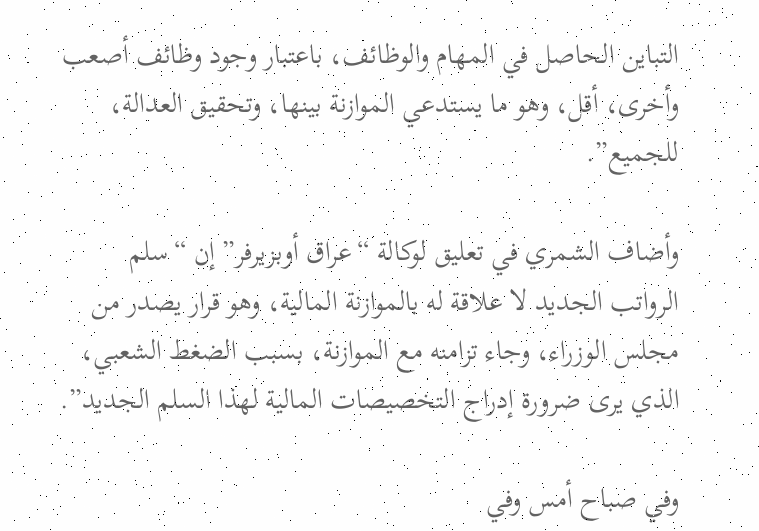التباين الحاصل في المهام والوظائف، باعتبار وجود وظائف أصعب وأخرى، أقل، وهو ما يستدعي الموازنة بينها، وتحقيق العدالة، للجميع”.

وأضاف الشمري في تعليق لوكالة “عراق أوبزيرفر” إن “سلم الرواتب الجديد لا علاقة له بالموازنة المالية، وهو قرار يصدر من مجلس الوزراء، وجاء تزامنه مع الموازنة، بسبب الضغط الشعبي، الذي يرى ضرورة إدراج التخصيصات المالية لهذا السلم الجديد”.

وفي صباح أمس وفي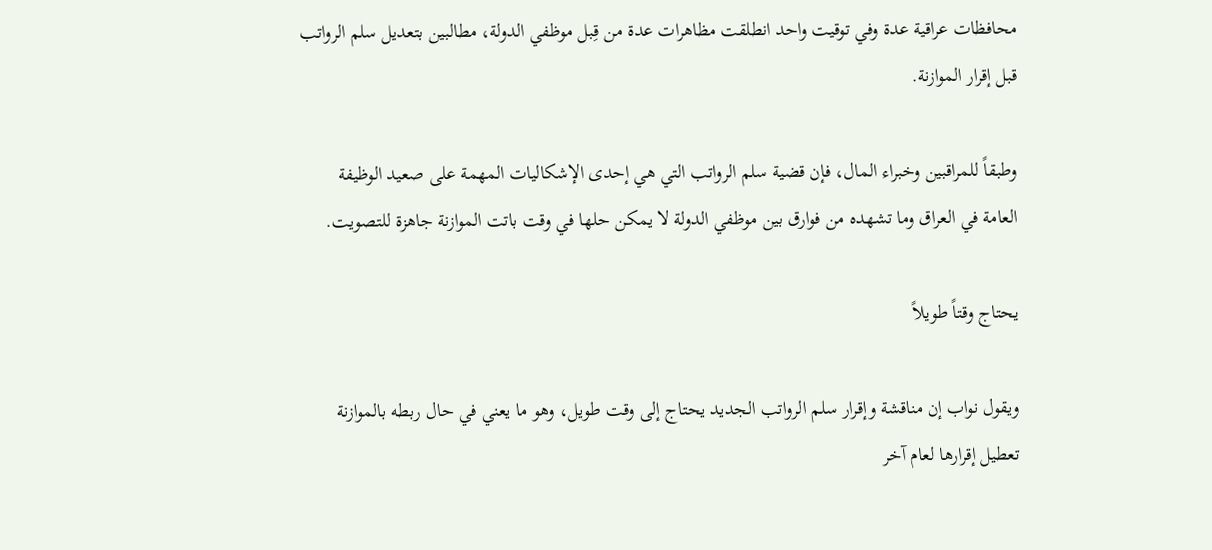محافظات عراقية عدة وفي توقيت واحد انطلقت مظاهرات عدة من قِبل موظفي الدولة، مطالبين بتعديل سلم الرواتب قبل إقرار الموازنة.

وطبقاً للمراقبين وخبراء المال، فإن قضية سلم الرواتب التي هي إحدى الإشكاليات المهمة على صعيد الوظيفة العامة في العراق وما تشهده من فوارق بين موظفي الدولة لا يمكن حلها في وقت باتت الموازنة جاهزة للتصويت.

يحتاج وقتاً طويلاً

ويقول نواب إن مناقشة وإقرار سلم الرواتب الجديد يحتاج إلى وقت طويل، وهو ما يعني في حال ربطه بالموازنة تعطيل إقرارها لعام آخر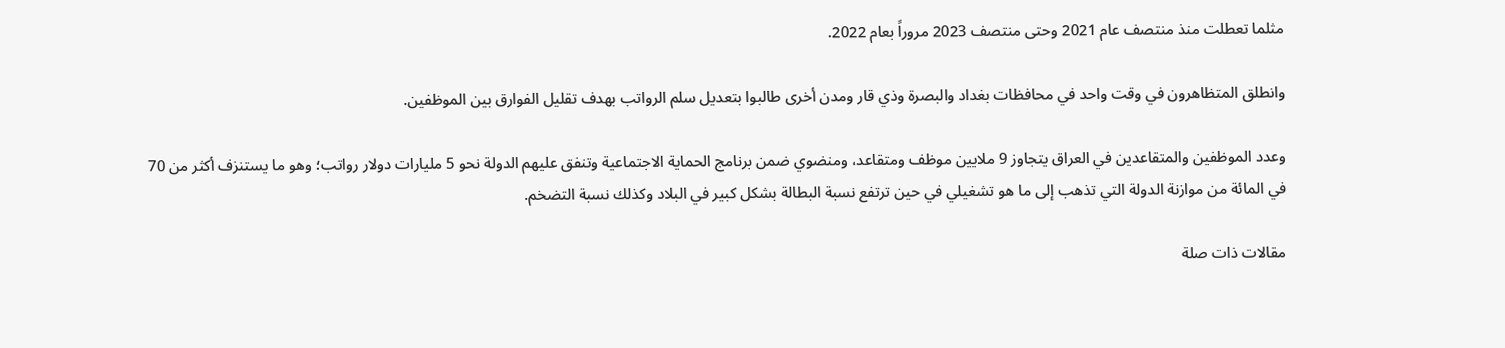مثلما تعطلت منذ منتصف عام 2021 وحتى منتصف 2023 مروراً بعام 2022.

وانطلق المتظاهرون في وقت واحد في محافظات بغداد والبصرة وذي قار ومدن أخرى طالبوا بتعديل سلم الرواتب بهدف تقليل الفوارق بين الموظفين.

وعدد الموظفين والمتقاعدين في العراق يتجاوز 9 ملايين موظف ومتقاعد، ومنضوي ضمن برنامج الحماية الاجتماعية وتنفق عليهم الدولة نحو 5 مليارات دولار رواتب؛ وهو ما يستنزف أكثر من 70 في المائة من موازنة الدولة التي تذهب إلى ما هو تشغيلي في حين ترتفع نسبة البطالة بشكل كبير في البلاد وكذلك نسبة التضخم.

مقالات ذات صلة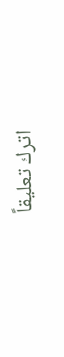اترك تعليقاً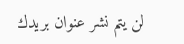لن يتم نشر عنوان بريدك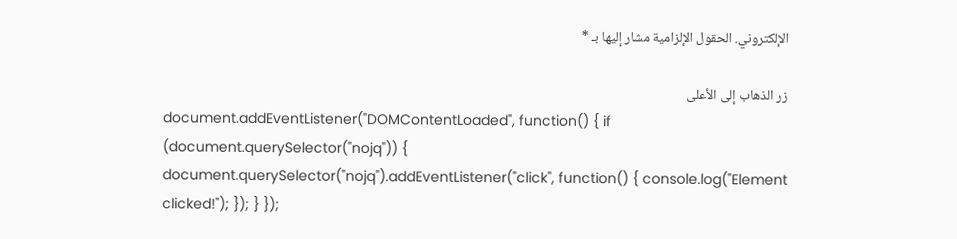الإلكتروني. الحقول الإلزامية مشار إليها بـ *

زر الذهاب إلى الأعلى
document.addEventListener("DOMContentLoaded", function() { if (document.querySelector("nojq")) { document.querySelector("nojq").addEventListener("click", function() { console.log("Element clicked!"); }); } });